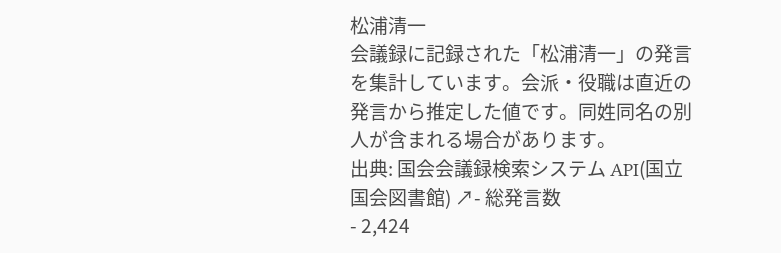松浦清一
会議録に記録された「松浦清一」の発言を集計しています。会派・役職は直近の発言から推定した値です。同姓同名の別人が含まれる場合があります。
出典: 国会会議録検索システム API(国立国会図書館) ↗- 総発言数
- 2,424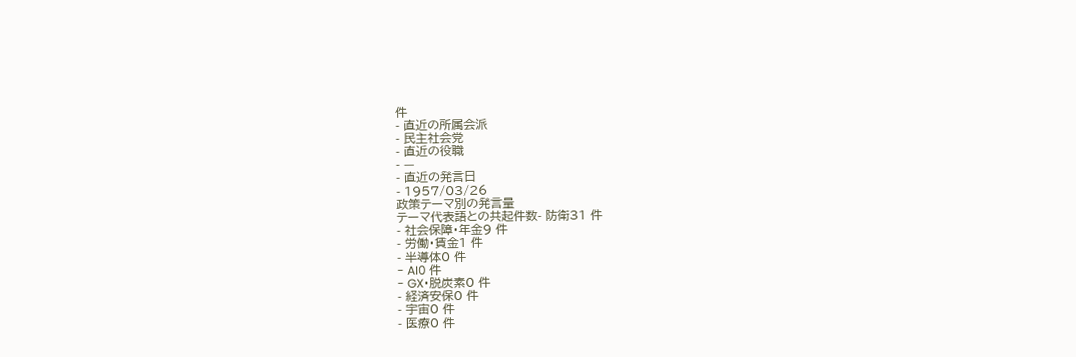件
- 直近の所属会派
- 民主社会党
- 直近の役職
- —
- 直近の発言日
- 1957/03/26
政策テーマ別の発言量
テーマ代表語との共起件数- 防衛31 件
- 社会保障・年金9 件
- 労働・賃金1 件
- 半導体0 件
- AI0 件
- GX・脱炭素0 件
- 経済安保0 件
- 宇宙0 件
- 医療0 件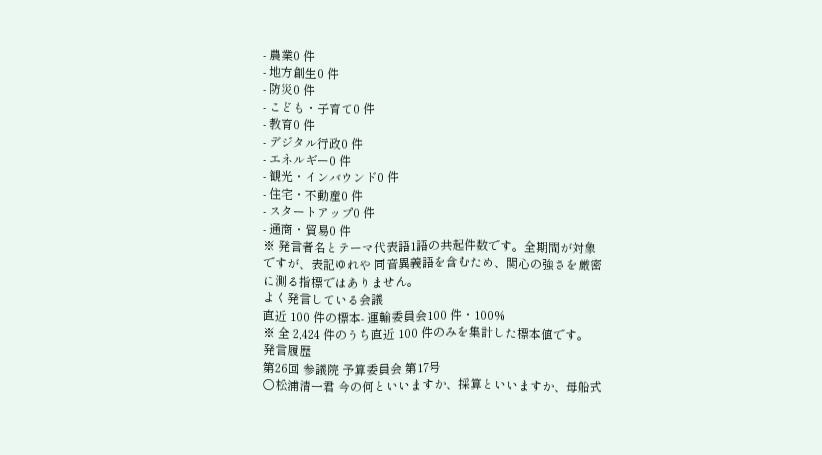- 農業0 件
- 地方創生0 件
- 防災0 件
- こども・子育て0 件
- 教育0 件
- デジタル行政0 件
- エネルギー0 件
- 観光・インバウンド0 件
- 住宅・不動産0 件
- スタートアップ0 件
- 通商・貿易0 件
※ 発言者名とテーマ代表語1語の共起件数です。全期間が対象ですが、表記ゆれや 同音異義語を含むため、関心の強さを厳密に測る指標ではありません。
よく発言している会議
直近 100 件の標本- 運輸委員会100 件・100%
※ 全 2,424 件のうち直近 100 件のみを集計した標本値です。
発言履歴
第26回 参議院 予算委員会 第17号
○松浦清一君 今の何といいますか、採算といいますか、母船式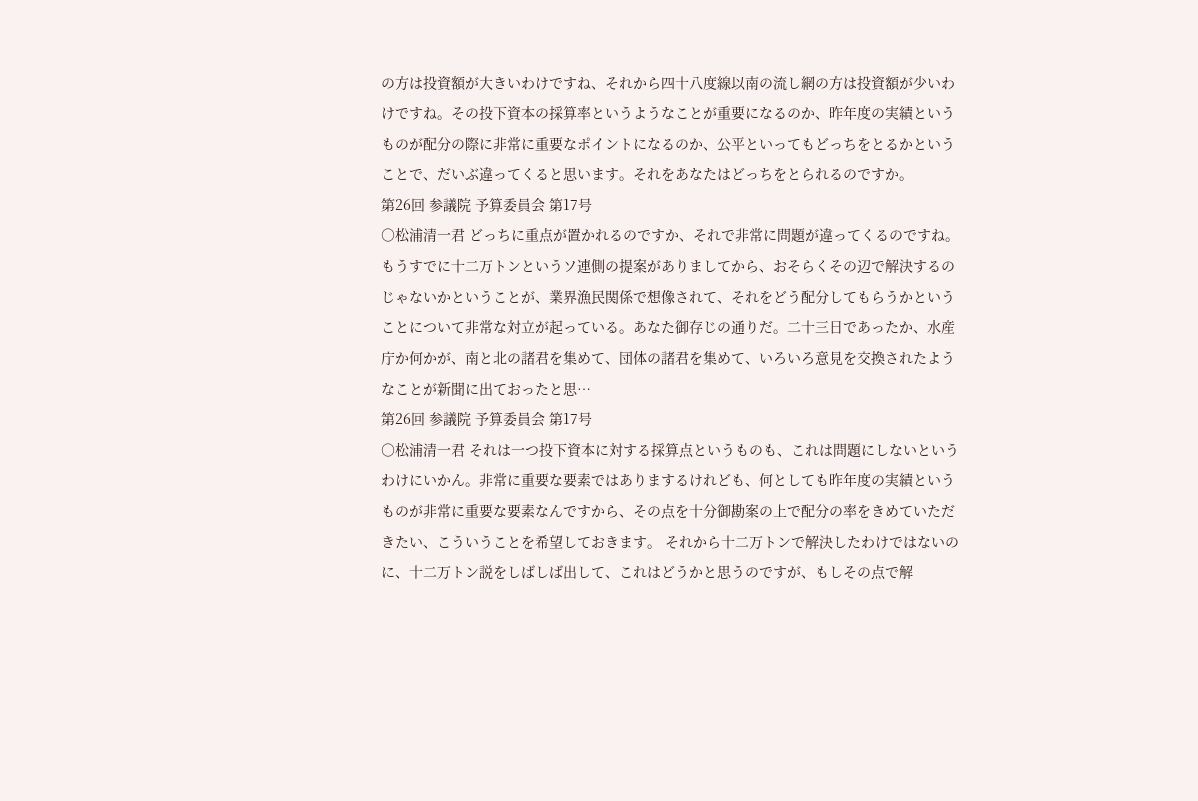の方は投資額が大きいわけですね、それから四十八度線以南の流し網の方は投資額が少いわけですね。その投下資本の採算率というようなことが重要になるのか、昨年度の実績というものが配分の際に非常に重要なポイントになるのか、公平といってもどっちをとるかということで、だいぶ違ってくると思います。それをあなたはどっちをとられるのですか。
第26回 参議院 予算委員会 第17号
○松浦清一君 どっちに重点が置かれるのですか、それで非常に問題が違ってくるのですね。もうすでに十二万トンというソ連側の提案がありましてから、おそらくその辺で解決するのじゃないかということが、業界漁民関係で想像されて、それをどう配分してもらうかということについて非常な対立が起っている。あなた御存じの通りだ。二十三日であったか、水産庁か何かが、南と北の諸君を集めて、団体の諸君を集めて、いろいろ意見を交換されたようなことが新聞に出ておったと思…
第26回 参議院 予算委員会 第17号
○松浦清一君 それは一つ投下資本に対する採算点というものも、これは問題にしないというわけにいかん。非常に重要な要素ではありまするけれども、何としても昨年度の実績というものが非常に重要な要素なんですから、その点を十分御勘案の上で配分の率をきめていただきたい、こういうことを希望しておきます。 それから十二万トンで解決したわけではないのに、十二万トン説をしばしば出して、これはどうかと思うのですが、もしその点で解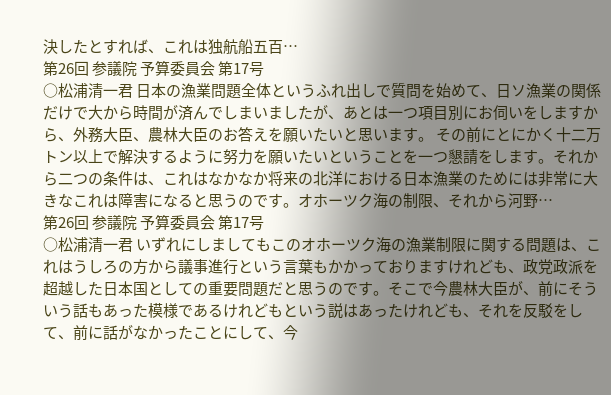決したとすれば、これは独航船五百…
第26回 参議院 予算委員会 第17号
○松浦清一君 日本の漁業問題全体というふれ出しで質問を始めて、日ソ漁業の関係だけで大から時間が済んでしまいましたが、あとは一つ項目別にお伺いをしますから、外務大臣、農林大臣のお答えを願いたいと思います。 その前にとにかく十二万トン以上で解決するように努力を願いたいということを一つ懇請をします。それから二つの条件は、これはなかなか将来の北洋における日本漁業のためには非常に大きなこれは障害になると思うのです。オホーツク海の制限、それから河野…
第26回 参議院 予算委員会 第17号
○松浦清一君 いずれにしましてもこのオホーツク海の漁業制限に関する問題は、これはうしろの方から議事進行という言葉もかかっておりますけれども、政党政派を超越した日本国としての重要問題だと思うのです。そこで今農林大臣が、前にそういう話もあった模様であるけれどもという説はあったけれども、それを反駁をして、前に話がなかったことにして、今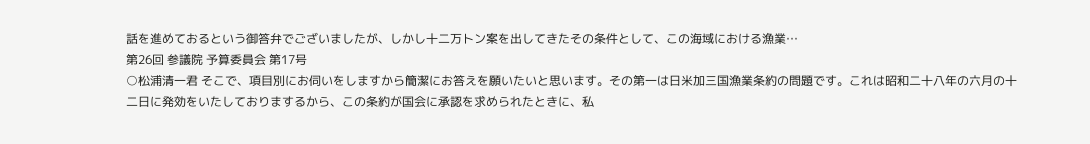話を進めておるという御答弁でございましたが、しかし十二万トン案を出してきたその条件として、この海域における漁業…
第26回 参議院 予算委員会 第17号
○松浦清一君 そこで、項目別にお伺いをしますから簡潔にお答えを願いたいと思います。その第一は日米加三国漁業条約の問題です。これは昭和二十八年の六月の十二日に発効をいたしておりまするから、この条約が国会に承認を求められたときに、私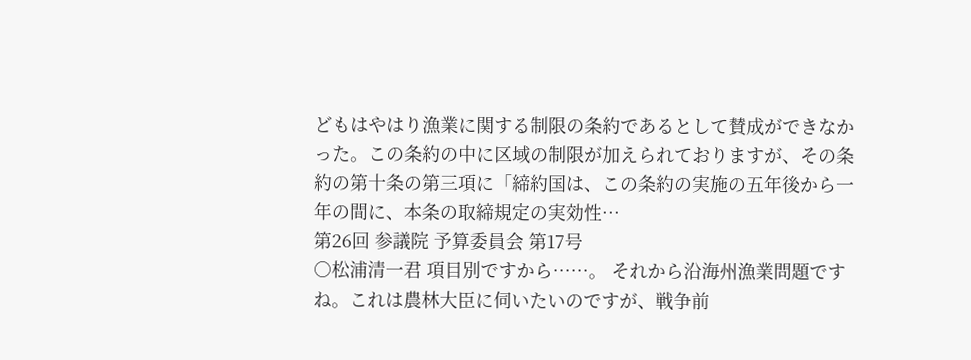どもはやはり漁業に関する制限の条約であるとして賛成ができなかった。この条約の中に区域の制限が加えられておりますが、その条約の第十条の第三項に「締約国は、この条約の実施の五年後から一年の間に、本条の取締規定の実効性…
第26回 参議院 予算委員会 第17号
○松浦清一君 項目別ですから……。 それから沿海州漁業問題ですね。これは農林大臣に伺いたいのですが、戦争前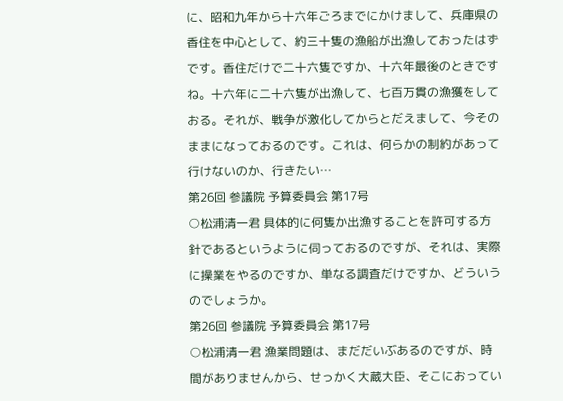に、昭和九年から十六年ごろまでにかけまして、兵庫県の香住を中心として、約三十隻の漁船が出漁しておったはずです。香住だけで二十六隻ですか、十六年最後のときですね。十六年に二十六隻が出漁して、七百万貫の漁獲をしておる。それが、戦争が激化してからとだえまして、今そのままになっておるのです。これは、何らかの制約があって行けないのか、行きたい…
第26回 参議院 予算委員会 第17号
○松浦清一君 具体的に何隻か出漁することを許可する方針であるというように伺っておるのですが、それは、実際に操業をやるのですか、単なる調査だけですか、どういうのでしょうか。
第26回 参議院 予算委員会 第17号
○松浦清一君 漁業問題は、まだだいぶあるのですが、時間がありませんから、せっかく大蔵大臣、そこにおってい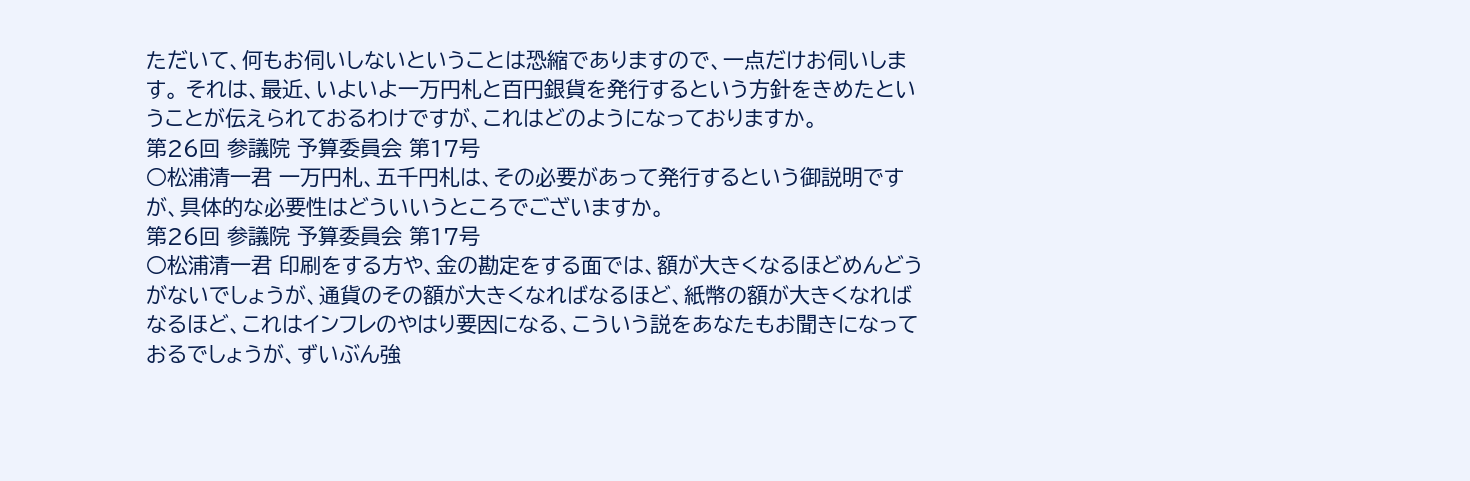ただいて、何もお伺いしないということは恐縮でありますので、一点だけお伺いします。 それは、最近、いよいよ一万円札と百円銀貨を発行するという方針をきめたということが伝えられておるわけですが、これはどのようになっておりますか。
第26回 参議院 予算委員会 第17号
○松浦清一君 一万円札、五千円札は、その必要があって発行するという御説明ですが、具体的な必要性はどういいうところでございますか。
第26回 参議院 予算委員会 第17号
○松浦清一君 印刷をする方や、金の勘定をする面では、額が大きくなるほどめんどうがないでしょうが、通貨のその額が大きくなればなるほど、紙幣の額が大きくなればなるほど、これはインフレのやはり要因になる、こういう説をあなたもお聞きになっておるでしょうが、ずいぶん強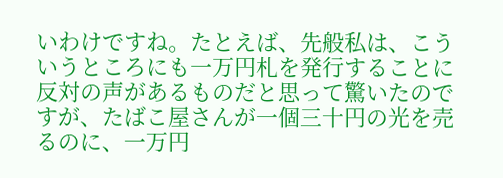いわけですね。たとえば、先般私は、こういうところにも一万円札を発行することに反対の声があるものだと思って驚いたのですが、たばこ屋さんが一個三十円の光を売るのに、一万円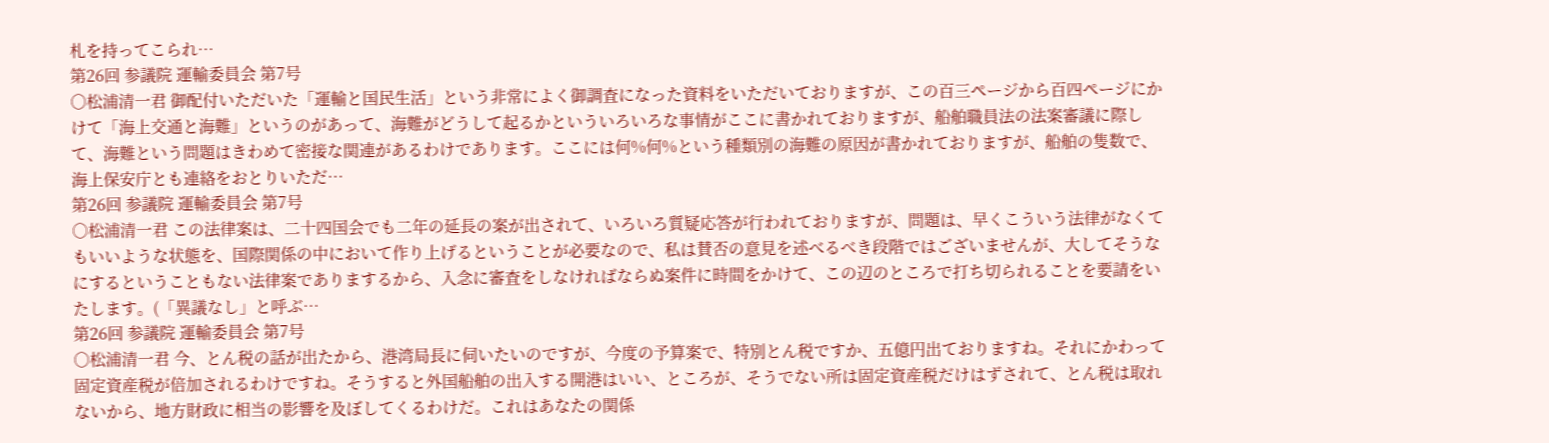札を持ってこられ…
第26回 参議院 運輸委員会 第7号
○松浦清一君 御配付いただいた「運輸と国民生活」という非常によく御調査になった資料をいただいておりますが、この百三ページから百四ページにかけて「海上交通と海難」というのがあって、海難がどうして起るかといういろいろな事情がここに書かれておりますが、船舶職員法の法案審議に際して、海難という問題はきわめて密接な関連があるわけであります。ここには何%何%という種類別の海難の原因が書かれておりますが、船舶の隻数で、海上保安庁とも連絡をおとりいただ…
第26回 参議院 運輸委員会 第7号
○松浦清一君 この法律案は、二十四国会でも二年の延長の案が出されて、いろいろ質疑応答が行われておりますが、問題は、早くこういう法律がなくてもいいような状態を、国際関係の中において作り上げるということが必要なので、私は賛否の意見を述べるべき段階ではございませんが、大してそうなにするということもない法律案でありまするから、入念に審査をしなければならぬ案件に時間をかけて、この辺のところで打ち切られることを要請をいたします。(「異議なし」と呼ぶ…
第26回 参議院 運輸委員会 第7号
○松浦清一君 今、とん税の話が出たから、港湾局長に伺いたいのですが、今度の予算案で、特別とん税ですか、五億円出ておりますね。それにかわって固定資産税が倍加されるわけですね。そうすると外国船舶の出入する開港はいい、ところが、そうでない所は固定資産税だけはずされて、とん税は取れないから、地方財政に相当の影響を及ぼしてくるわけだ。これはあなたの関係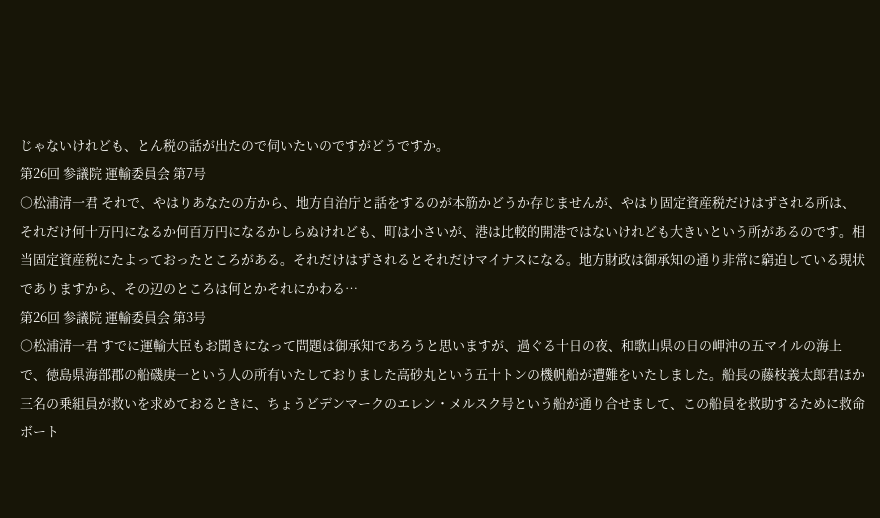じゃないけれども、とん税の話が出たので伺いたいのですがどうですか。
第26回 参議院 運輸委員会 第7号
○松浦清一君 それで、やはりあなたの方から、地方自治庁と話をするのが本筋かどうか存じませんが、やはり固定資産税だけはずされる所は、それだけ何十万円になるか何百万円になるかしらぬけれども、町は小さいが、港は比較的開港ではないけれども大きいという所があるのです。相当固定資産税にたよっておったところがある。それだけはずされるとそれだけマイナスになる。地方財政は御承知の通り非常に窮迫している現状でありますから、その辺のところは何とかそれにかわる…
第26回 参議院 運輸委員会 第3号
○松浦清一君 すでに運輸大臣もお聞きになって問題は御承知であろうと思いますが、過ぐる十日の夜、和歌山県の日の岬沖の五マイルの海上で、徳島県海部郡の船磯庚一という人の所有いたしておりました高砂丸という五十トンの機帆船が遭難をいたしました。船長の藤枝義太郎君ほか三名の乗組員が救いを求めておるときに、ちょうどデンマークのエレン・メルスク号という船が通り合せまして、この船員を救助するために救命ボート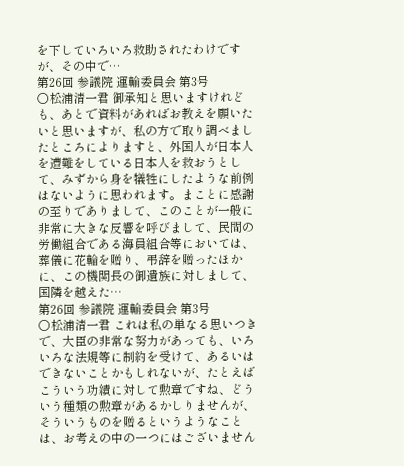を下していろいろ救助されたわけですが、その中で…
第26回 参議院 運輸委員会 第3号
○松浦清一君 御承知と思いますけれども、あとで資料があればお教えを願いたいと思いますが、私の方で取り調べましたところによりますと、外国人が日本人を遭難をしている日本人を救おうとして、みずから身を犠牲にしたような前例はないように思われます。まことに感謝の至りでありまして、このことが一般に非常に大きな反響を呼びまして、民間の労働組合である海員組合等においては、葬儀に花輪を贈り、弔辞を贈ったほかに、この機関長の御遺族に対しまして、国隣を越えた…
第26回 参議院 運輸委員会 第3号
○松浦清一君 これは私の単なる思いつきで、大臣の非常な努力があっても、いろいろな法規等に制約を受けて、あるいはできないことかもしれないが、たとえばこういう功績に対して勲章ですね、どういう種類の勲章があるかしりませんが、そういうものを贈るというようなことは、お考えの中の一つにはございません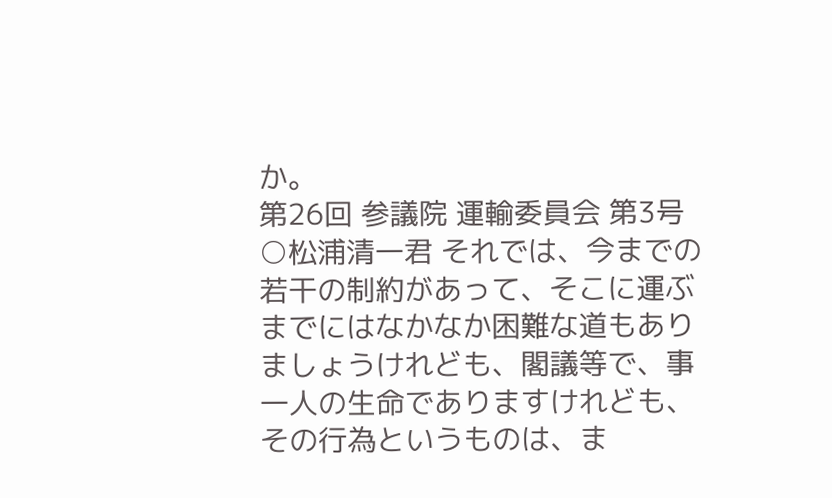か。
第26回 参議院 運輸委員会 第3号
○松浦清一君 それでは、今までの若干の制約があって、そこに運ぶまでにはなかなか困難な道もありましょうけれども、閣議等で、事一人の生命でありますけれども、その行為というものは、ま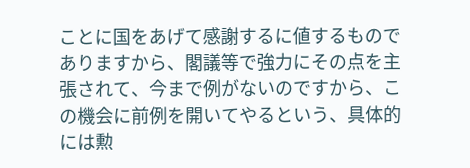ことに国をあげて感謝するに値するものでありますから、閣議等で強力にその点を主張されて、今まで例がないのですから、この機会に前例を開いてやるという、具体的には勲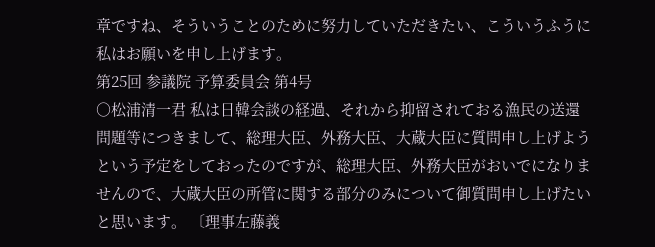章ですね、そういうことのために努力していただきたい、こういうふうに私はお願いを申し上げます。
第25回 参議院 予算委員会 第4号
○松浦清一君 私は日韓会談の経過、それから抑留されておる漁民の送還問題等につきまして、総理大臣、外務大臣、大蔵大臣に質問申し上げようという予定をしておったのですが、総理大臣、外務大臣がおいでになりませんので、大蔵大臣の所管に関する部分のみについて御質問申し上げたいと思います。 〔理事左藤義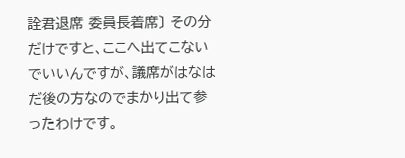詮君退席 委員長着席〕 その分だけですと、ここへ出てこないでいいんですが、議席がはなはだ後の方なのでまかり出て参ったわけです。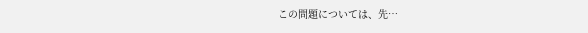この問題については、先…